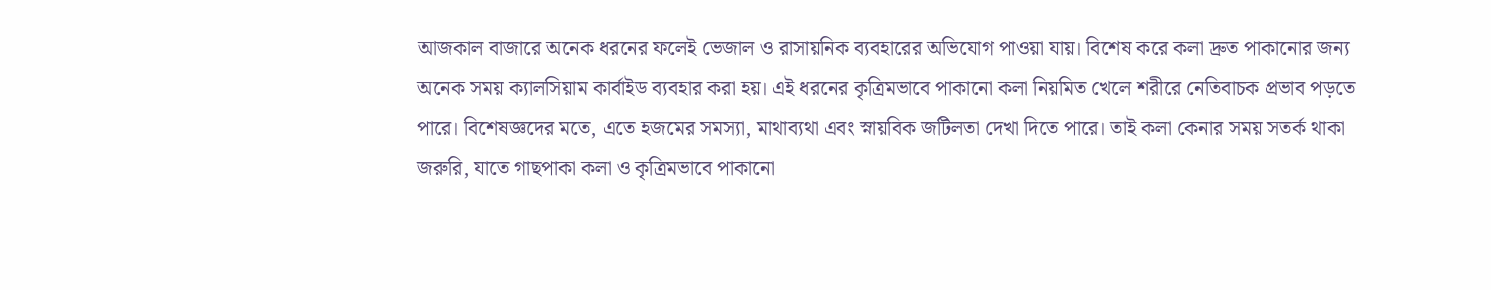আজকাল বাজারে অনেক ধরনের ফলেই ভেজাল ও রাসায়নিক ব্যবহারের অভিযোগ পাওয়া যায়। বিশেষ করে কলা দ্রুত পাকানোর জন্য অনেক সময় ক্যালসিয়াম কার্বাইড ব্যবহার করা হয়। এই ধরনের কৃত্রিমভাবে পাকানো কলা নিয়মিত খেলে শরীরে নেতিবাচক প্রভাব পড়তে পারে। বিশেষজ্ঞদের মতে, এতে হজমের সমস্যা, মাথাব্যথা এবং স্নায়বিক জটিলতা দেখা দিতে পারে। তাই কলা কেনার সময় সতর্ক থাকা জরুরি, যাতে গাছপাকা কলা ও কৃত্রিমভাবে পাকানো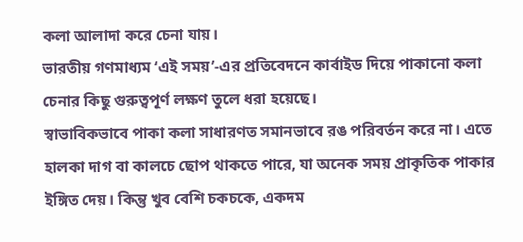কলা আলাদা করে চেনা যায়।
ভারতীয় গণমাধ্যম ‘এই সময়’-এর প্রতিবেদনে কার্বাইড দিয়ে পাকানো কলা চেনার কিছু গুরুত্বপূর্ণ লক্ষণ তুলে ধরা হয়েছে।
স্বাভাবিকভাবে পাকা কলা সাধারণত সমানভাবে রঙ পরিবর্তন করে না। এতে হালকা দাগ বা কালচে ছোপ থাকতে পারে, যা অনেক সময় প্রাকৃতিক পাকার ইঙ্গিত দেয়। কিন্তু খুব বেশি চকচকে, একদম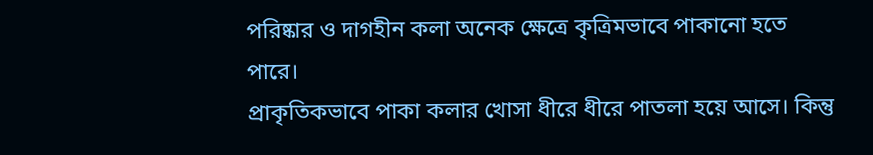পরিষ্কার ও দাগহীন কলা অনেক ক্ষেত্রে কৃত্রিমভাবে পাকানো হতে পারে।
প্রাকৃতিকভাবে পাকা কলার খোসা ধীরে ধীরে পাতলা হয়ে আসে। কিন্তু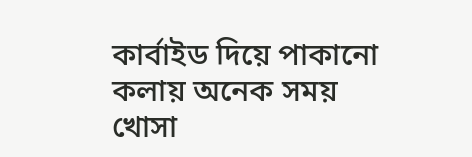কার্বাইড দিয়ে পাকানো কলায় অনেক সময় খোসা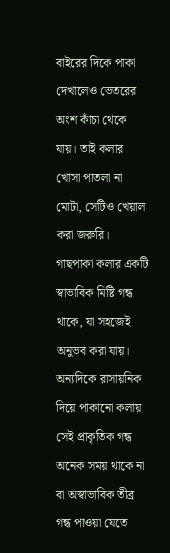বাইরের দিকে পাকা দেখালেও ভেতরের অংশ কাঁচা থেকে যায়। তাই কলার খোসা পাতলা না মোটা, সেটিও খেয়াল করা জরুরি।
গাছপাকা কলার একটি স্বাভাবিক মিষ্টি গন্ধ থাকে, যা সহজেই অনুভব করা যায়। অন্যদিকে রাসায়নিক দিয়ে পাকানো কলায় সেই প্রাকৃতিক গন্ধ অনেক সময় থাকে না বা অস্বাভাবিক তীব্র গন্ধ পাওয়া যেতে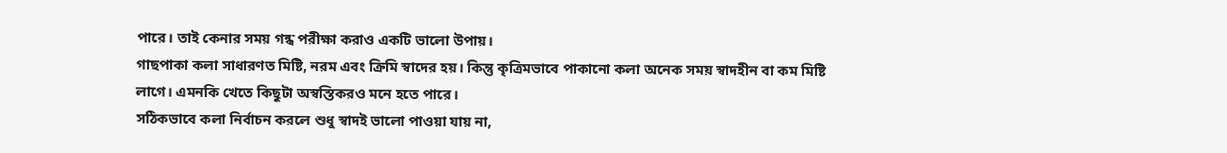পারে। তাই কেনার সময় গন্ধ পরীক্ষা করাও একটি ভালো উপায়।
গাছপাকা কলা সাধারণত মিষ্টি, নরম এবং ক্রিমি স্বাদের হয়। কিন্তু কৃত্রিমভাবে পাকানো কলা অনেক সময় স্বাদহীন বা কম মিষ্টি লাগে। এমনকি খেতে কিছুটা অস্বস্তিকরও মনে হতে পারে।
সঠিকভাবে কলা নির্বাচন করলে শুধু স্বাদই ভালো পাওয়া যায় না,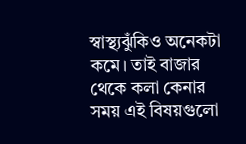স্বাস্থ্যঝুঁকিও অনেকটা কমে। তাই বাজার থেকে কলা কেনার সময় এই বিষয়গুলো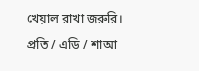খেয়াল রাখা জরুরি।
প্রতি / এডি / শাআ